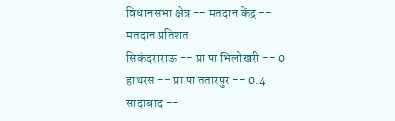विधानसभा क्षेत्र -- मतदान केंद्र -- मतदान प्रतिशत
सिकंदराराऊ -- प्रा पा भिलोखरी -- 0
हाथरस -- प्रा पा ततारपुर -- 0.4
सादाबाद --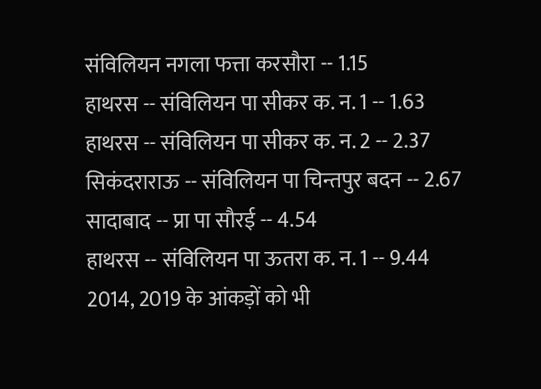संविलियन नगला फत्ता करसौरा -- 1.15
हाथरस -- संविलियन पा सीकर क. न. 1 -- 1.63
हाथरस -- संविलियन पा सीकर क. न. 2 -- 2.37
सिकंदराराऊ -- संविलियन पा चिन्तपुर बदन -- 2.67
सादाबाद -- प्रा पा सौरई -- 4.54
हाथरस -- संविलियन पा ऊतरा क. न. 1 -- 9.44
2014, 2019 के आंकड़ों को भी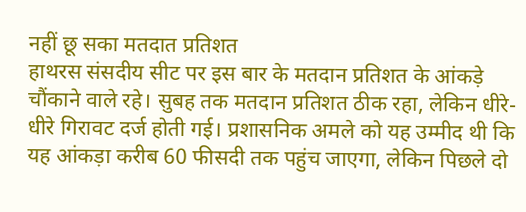नहीं छू सका मतदात प्रतिशत
हाथरस संसदीय सीट पर इस बार के मतदान प्रतिशत के आंकड़े चौंकाने वाले रहे। सुबह तक मतदान प्रतिशत ठीक रहा, लेकिन धीरे-धीरे गिरावट दर्ज होती गई। प्रशासनिक अमले को यह उम्मीद थी कि यह आंकड़ा करीब 60 फीसदी तक पहुंच जाएगा, लेकिन पिछले दो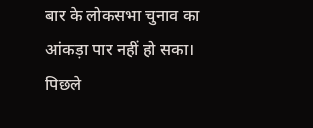बार के लोकसभा चुनाव का आंकड़ा पार नहीं हो सका। पिछले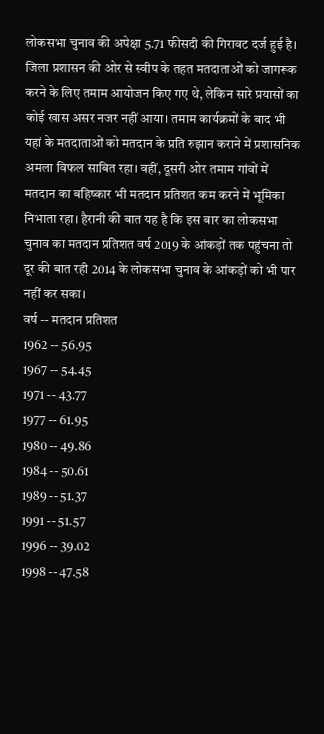लोकसभा चुनाव की अपेक्षा 5.71 फीसदी की गिरावट दर्ज हुई है।
जिला प्रशासन की ओर से स्वीप के तहत मतदाताओं को जागरूक करने के लिए तमाम आयोजन किए गए थे, लेकिन सारे प्रयासों का कोई खास असर नजर नहीं आया। तमाम कार्यक्रमों के बाद भी यहां के मतदाताओं को मतदान के प्रति रुझान कराने में प्रशासनिक अमला विफल साबित रहा। वहीं, दूसरी ओर तमाम गांवों में मतदान का बहिष्कार भी मतदान प्रतिशत कम करने में भूमिका निभाता रहा। हैरानी की बात यह है कि इस बार का लोकसभा चुनाव का मतदान प्रतिशत वर्ष 2019 के आंकड़ों तक पहुंचना तो दूर की बात रही 2014 के लोकसभा चुनाव के आंकड़ों को भी पार नहीं कर सका।
वर्ष -- मतदान प्रतिशत
1962 -- 56.95
1967 -- 54.45
1971 -- 43.77
1977 -- 61.95
1980 -- 49.86
1984 -- 50.61
1989 -- 51.37
1991 -- 51.57
1996 -- 39.02
1998 -- 47.58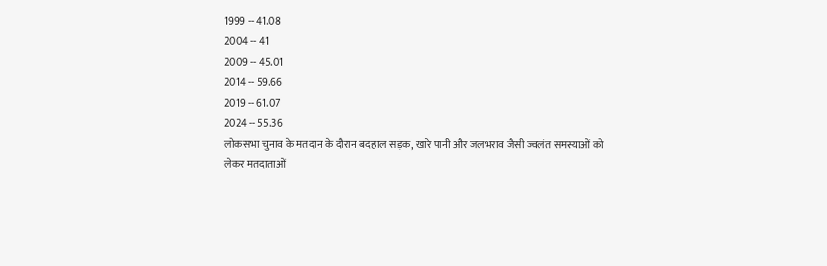1999 -- 41.08
2004 -- 41
2009 -- 45.01
2014 -- 59.66
2019 -- 61.07
2024 -- 55.36
लोकसभा चुनाव के मतदान के दौरान बदहाल सड़क, खारे पानी और जलभराव जैसी ज्वलंत समस्याओं को लेकर मतदाताओं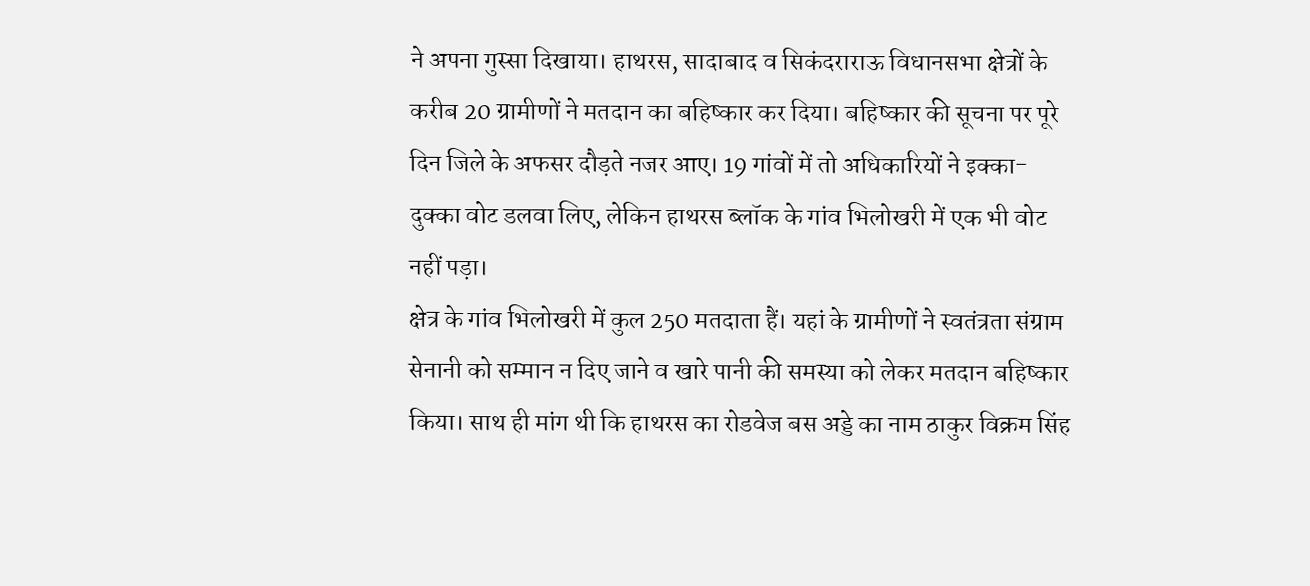ने अपना गुस्सा दिखाया। हाथरस, सादाबाद व सिकंदराराऊ विधानसभा क्षेत्रों के करीब 20 ग्रामीणों ने मतदान का बहिष्कार कर दिया। बहिष्कार की सूचना पर पूरे दिन जिले के अफसर दौड़ते नजर आए। 19 गांवों में तो अधिकारियों ने इक्का-दुक्का वोट डलवा लिए, लेकिन हाथरस ब्लॉक के गांव भिलोखरी में एक भी वोट नहीं पड़ा।
क्षेत्र के गांव भिलोखरी में कुल 250 मतदाता हैं। यहां के ग्रामीणों ने स्वतंत्रता संग्राम सेनानी को सम्मान न दिए जाने व खारे पानी की समस्या को लेकर मतदान बहिष्कार किया। साथ ही मांग थी कि हाथरस का रोडवेज बस अड्डे का नाम ठाकुर विक्रम सिंह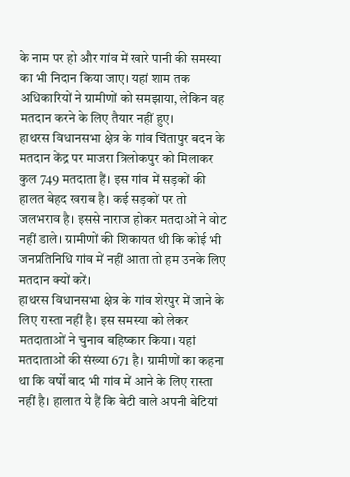के नाम पर हो और गांव में खारे पानी की समस्या का भी निदान किया जाए। यहां शाम तक अधिकारियों ने ग्रामीणों को समझाया, लेकिन वह मतदान करने के लिए तैयार नहीं हुए।
हाथरस विधानसभा क्षेत्र के गांव चिंतापुर बदन के मतदान केंद्र पर माजरा त्रिलोकपुर को मिलाकर कुल 749 मतदाता हैं। इस गांव में सड़कों की हालत बेहद खराब है। कई सड़कों पर तो जलभराव है। इससे नाराज होकर मतदाओं ने वोट नहीं डाले। ग्रामीणों की शिकायत थी कि कोई भी जनप्रतिनिधि गांव में नहीं आता तो हम उनके लिए मतदान क्यों करें।
हाथरस विधानसभा क्षेत्र के गांव शेरपुर में जाने के लिए रास्ता नहीं है। इस समस्या को लेकर मतदाताओं ने चुनाव बहिष्कार किया। यहां मतदाताओं की संख्या 671 है। ग्रामीणों का कहना था कि वर्षों बाद भी गांव में आने के लिए रास्ता नहीं है। हालात ये हैं कि बेटी वाले अपनी बेटियां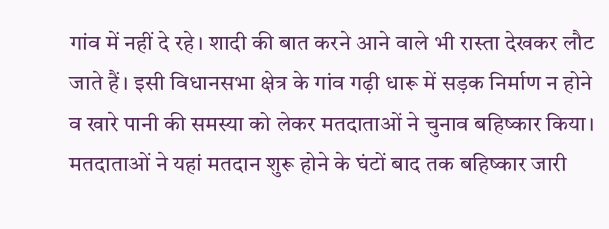गांव में नहीं दे रहे। शादी की बात करने आने वाले भी रास्ता देखकर लौट जाते हैं। इसी विधानसभा क्षेत्र के गांव गढ़ी धारू में सड़क निर्माण न होने व खारे पानी की समस्या को लेकर मतदाताओं ने चुनाव बहिष्कार किया। मतदाताओं ने यहां मतदान शुरू होने के घंटों बाद तक बहिष्कार जारी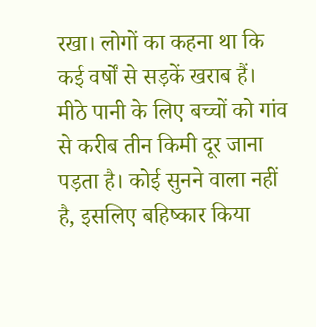रखा। लोगों का कहना था कि कई वर्षों से सड़कें खराब हैं। मीठे पानी के लिए बच्चों को गांव से करीब तीन किमी दूर जाना पड़ता है। कोई सुनने वाला नहीं है, इसलिए बहिष्कार किया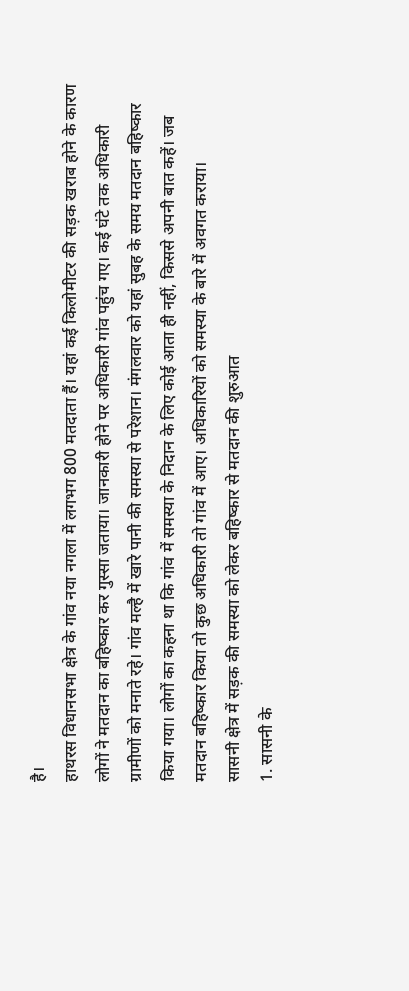है।
हाथरस विधानसभा क्षेत्र के गांव नया नगला में लगभग 800 मतदाता हैं। यहां कई किलोमीटर की सड़क खराब होने के कारण लोगों ने मतदान का बहिष्कार कर गुस्सा जताया। जानकारी होने पर अधिकारी गांव पहुंच गए। कई घंटे तक अधिकारी ग्रामीणों को मनाते रहे। गांव मल्है में खारे पानी की समस्या से परेशान। मंगलवार को यहां सुबह के समय मतदान बहिष्कार किया गया। लोगों का कहना था कि गांव में समस्या के निदान के लिए कोई आता ही नहीं, किससे अपनी बात कहें। जब मतदान बहिष्कार किया तो कुछ अधिकारी तो गांव में आए। अधिकारियों को समस्या के बारे में अवगत कराया।
सासनी क्षेत्र में सड़क की समस्या को लेकर बहिष्कार से मतदान की शुरुआत
1. सासनी के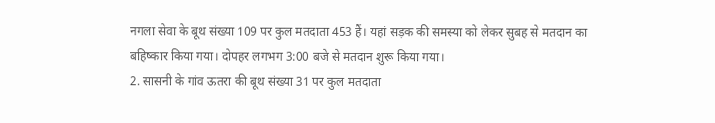नगला सेवा के बूथ संख्या 109 पर कुल मतदाता 453 हैं। यहां सड़क की समस्या को लेकर सुबह से मतदान का बहिष्कार किया गया। दोपहर लगभग 3:00 बजे से मतदान शुरू किया गया।
2. सासनी के गांव ऊतरा की बूथ संख्या 31 पर कुल मतदाता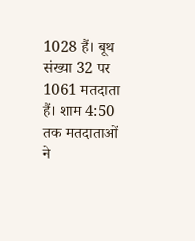1028 हैं। बूथ संख्या 32 पर 1061 मतदाता हैं। शाम 4:50 तक मतदाताओं ने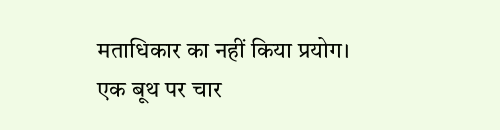मताधिकार का नहीं किया प्रयोग। एक बूथ पर चार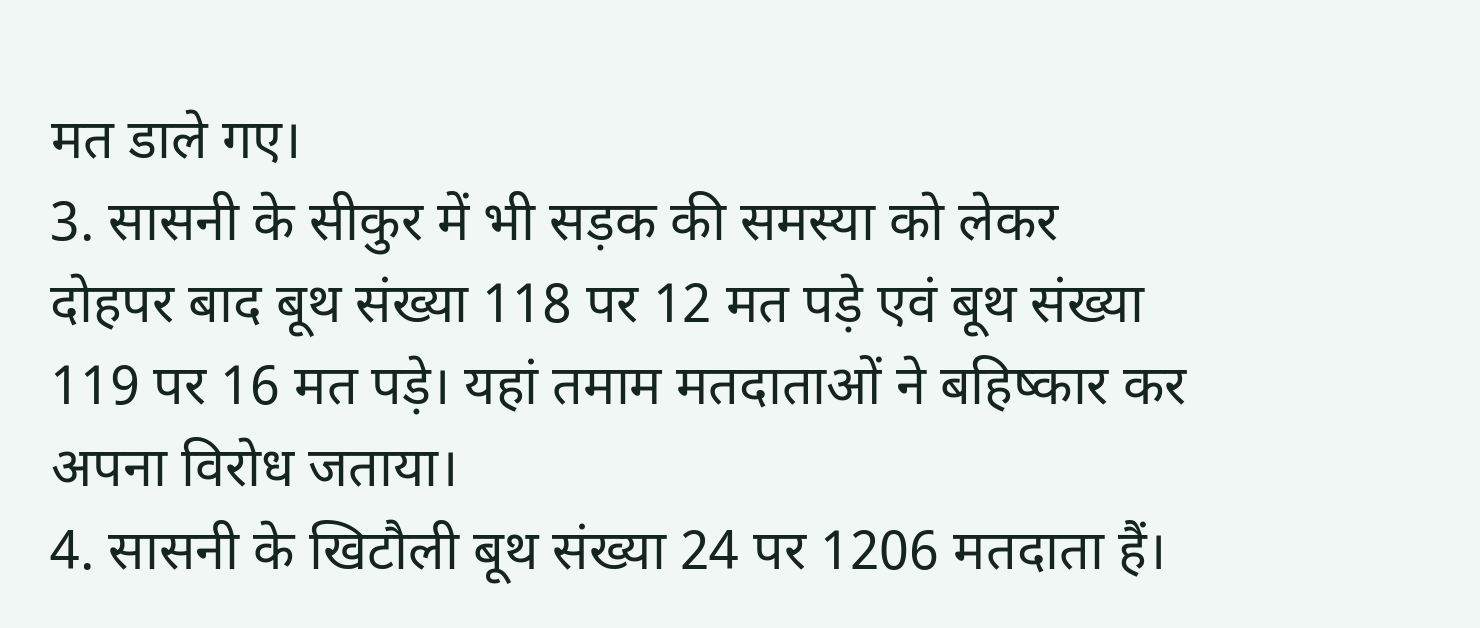मत डाले गए।
3. सासनी के सीकुर में भी सड़क की समस्या को लेकर दोहपर बाद बूथ संख्या 118 पर 12 मत पड़े एवं बूथ संख्या 119 पर 16 मत पड़े। यहां तमाम मतदाताओं ने बहिष्कार कर अपना विरोध जताया।
4. सासनी के खिटौली बूथ संख्या 24 पर 1206 मतदाता हैं।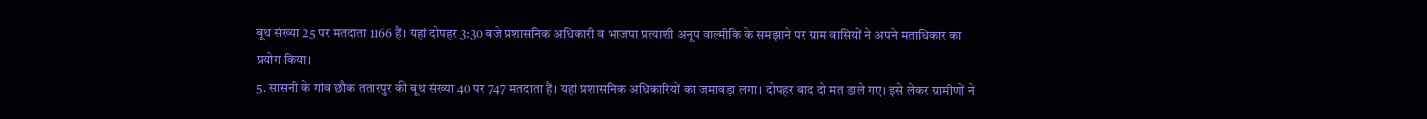बूथ संख्या 25 पर मतदाता 1166 हैं। यहां दोपहर 3:30 बजे प्रशासनिक अधिकारी व भाजपा प्रत्याशी अनूप वाल्मीकि के समझाने पर ग्राम वासियों ने अपने मताधिकार का प्रयोग किया।
5. सासनी के गांव छौक ततारपुर की बूथ संख्या 40 पर 747 मतदाता हैं। यहां प्रशासनिक अधिकारियों का जमावड़ा लगा। दोपहर बाद दो मत डाले गए। इसे लेकर ग्रामीणों ने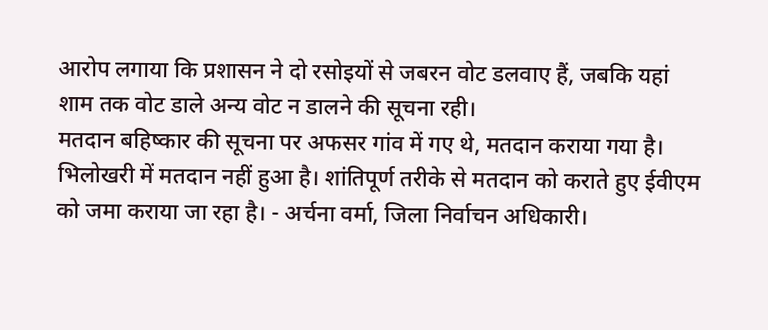आरोप लगाया कि प्रशासन ने दो रसोइयों से जबरन वोट डलवाए हैं, जबकि यहां शाम तक वोट डाले अन्य वोट न डालने की सूचना रही।
मतदान बहिष्कार की सूचना पर अफसर गांव में गए थे, मतदान कराया गया है। भिलोखरी में मतदान नहीं हुआ है। शांतिपूर्ण तरीके से मतदान को कराते हुए ईवीएम को जमा कराया जा रहा है। - अर्चना वर्मा, जिला निर्वाचन अधिकारी।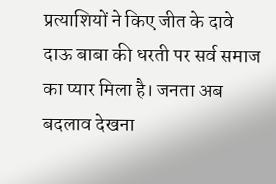प्रत्याशियों ने किए जीत के दावे
दाऊ बाबा की धरती पर सर्व समाज का प्यार मिला है। जनता अब बदलाव देखना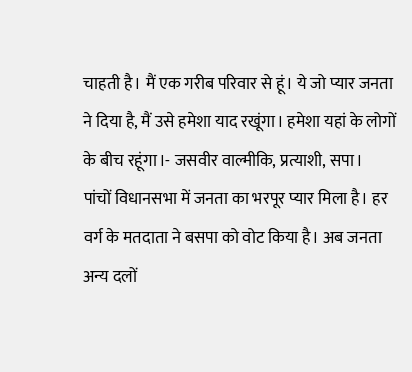चाहती है। मैं एक गरीब परिवार से हूं। ये जो प्यार जनता ने दिया है, मैं उसे हमेशा याद रखूंगा। हमेशा यहां के लोगों के बीच रहूंगा।- जसवीर वाल्मीकि, प्रत्याशी, सपा।
पांचों विधानसभा में जनता का भरपूर प्यार मिला है। हर वर्ग के मतदाता ने बसपा को वोट किया है। अब जनता अन्य दलों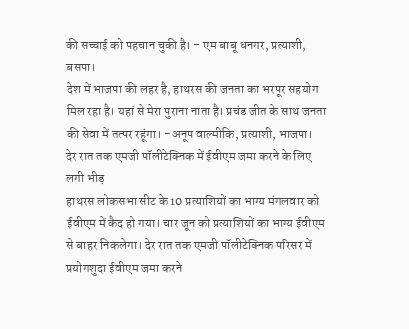की सच्चाई को पहचान चुकी है। - एम बाबू धनगर, प्रत्याशी, बसपा।
देश में भाजपा की लहर है, हाथरस की जनता का भरपूर सहयोग मिल रहा है। यहां से मेरा पुराना नाता है। प्रचंड जीत के साथ जनता की सेवा में तत्पर रहूंगा। -अनूप वाल्मीकि, प्रत्याशी, भाजपा।
देर रात तक एमजी पॉलीटेक्निक में ईवीएम जमा करने के लिए लगी भीड़
हाथरस लोकसभा सीट के 10 प्रत्याशियों का भाग्य मंगलवार को ईवीएम में कैद हो गया। चार जून को प्रत्याशियों का भाग्य ईवीएम से बाहर निकलेगा। देर रात तक एमजी पॉलीटेक्निक परिसर में प्रयोगशुदा ईवीएम जमा करने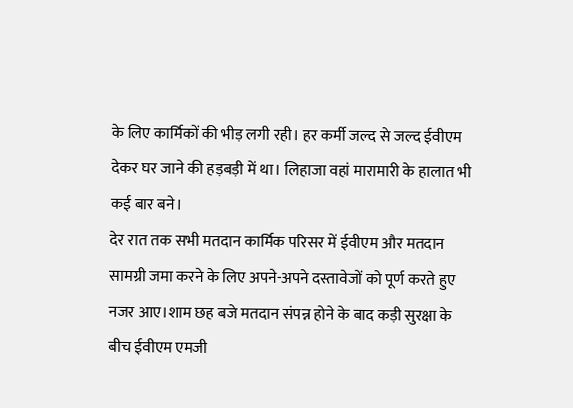के लिए कार्मिकों की भीड़ लगी रही। हर कर्मी जल्द से जल्द ईवीएम देकर घर जाने की हड़बड़ी में था। लिहाजा वहां मारामारी के हालात भी कई बार बने।
देर रात तक सभी मतदान कार्मिक परिसर में ईवीएम और मतदान सामग्री जमा करने के लिए अपने-अपने दस्तावेजों को पूर्ण करते हुए नजर आए।शाम छह बजे मतदान संपन्न होने के बाद कड़ी सुरक्षा के बीच ईवीएम एमजी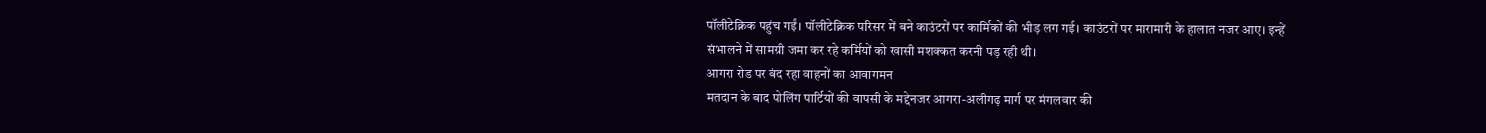पॉलीटेक्निक पहुंच गईं। पॉलीटेक्निक परिसर में बने काउंटरों पर कार्मिकों की भीड़ लग गई। काउंटरों पर मारामारी के हालात नजर आए। इन्हें संभालने में सामग्री जमा कर रहे कर्मियों को खासी मशक्कत करनी पड़ रही थी।
आगरा रोड पर बंद रहा वाहनों का आवागमन
मतदान के बाद पोलिंग पार्टियों की वापसी के मद्देनजर आगरा-अलीगढ़ मार्ग पर मंगलवार की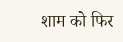शाम को फिर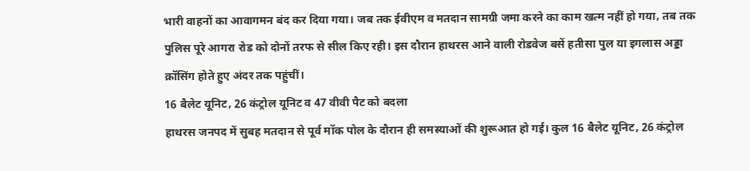भारी वाहनों का आवागमन बंद कर दिया गया। जब तक ईवीएम व मतदान सामग्री जमा करने का काम खत्म नहीं हो गया, तब तक पुलिस पूरे आगरा रोड को दोनों तरफ से सील किए रही। इस दौरान हाथरस आने वाली रोडवेज बसें हतीसा पुल या इगलास अड्डा क्रॉसिंग होते हुए अंदर तक पहुंचीं।
16 बैलेट यूनिट, 26 कंट्रोल यूनिट व 47 वीवी पैट को बदला
हाथरस जनपद में सुबह मतदान से पूर्व मॉक पोल के दौरान ही समस्याओं की शुरूआत हो गई। कुल 16 बैलेट यूनिट, 26 कंट्रोल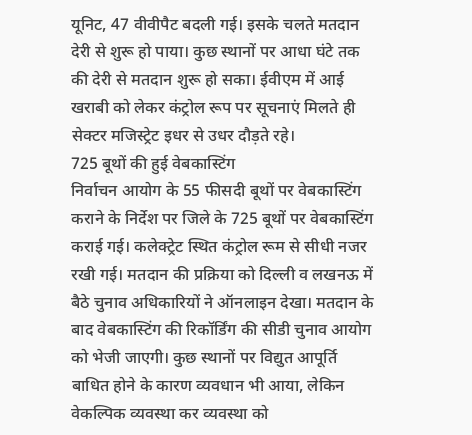यूनिट, 47 वीवीपैट बदली गई। इसके चलते मतदान देरी से शुरू हो पाया। कुछ स्थानों पर आधा घंटे तक की देरी से मतदान शुरू हो सका। ईवीएम में आई खराबी को लेकर कंट्रोल रूप पर सूचनाएं मिलते ही सेक्टर मजिस्ट्रेट इधर से उधर दौड़ते रहे।
725 बूथों की हुई वेबकास्टिंग
निर्वाचन आयोग के 55 फीसदी बूथों पर वेबकास्टिंग कराने के निर्देश पर जिले के 725 बूथों पर वेबकास्टिंग कराई गई। कलेक्ट्रेट स्थित कंट्रोल रूम से सीधी नजर रखी गई। मतदान की प्रक्रिया को दिल्ली व लखनऊ में बैठे चुनाव अधिकारियों ने ऑनलाइन देखा। मतदान के बाद वेबकास्टिंग की रिकॉर्डिंग की सीडी चुनाव आयोग को भेजी जाएगी। कुछ स्थानों पर विद्युत आपूर्ति बाधित होने के कारण व्यवधान भी आया, लेकिन वेकल्पिक व्यवस्था कर व्यवस्था को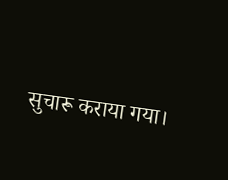सुचारू कराया गया।